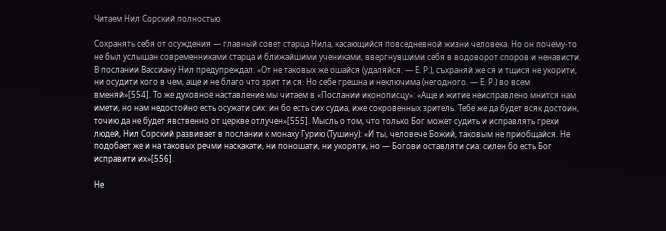Читаем Нил Сорский полностью

Сохранять себя от осуждения — главный совет старца Нила, касающийся повседневной жизни человека. Но он почему-то не был услышан современниками старца и ближайшими учениками, ввергнувшими себя в водоворот споров и ненависти. В послании Вассиану Нил предупреждал: «От не таковых же ошайся (удаляйся. — Е. Р.), съхраняй же ся и тщися не укорити, ни осудити кого в чем, аще и не благо что зрит ти ся. Но себе грешна и неключима (негодного. — Е. Р.) во всем вменяй»[554]. То же духовное наставление мы читаем в «Послании иконописцу»: «Аще и житие неисправлено мнится нам имети, но нам недостойно есть осужати сих: ин бо есть сих судиа, иже сокровенных зритель. Тебе же да будет всяк достоин, точию да не будет явственно от церкве отлучен»[555]. Мысль о том, что только Бог может судить и исправлять грехи людей, Нил Сорский развивает в послании к монаху Гурию (Тушину): «И ты, человече Божий, таковым не приобщайся. Не подобает же и на таковых речми наскакати, ни поношати, ни укоряти, но — Богови оставляти сиа: силен бо есть Бог исправити их»[556].

Не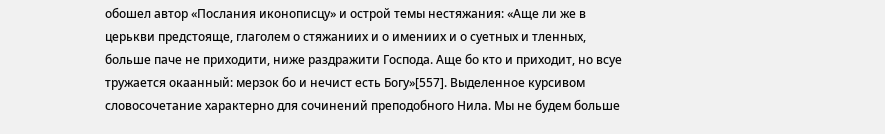обошел автор «Послания иконописцу» и острой темы нестяжания: «Аще ли же в церькви предстояще, глаголем о стяжаниих и о имениих и о суетных и тленных, больше паче не приходити, ниже раздражити Господа. Аще бо кто и приходит, но всуе тружается окаанный: мерзок бо и нечист есть Богу»[557]. Выделенное курсивом словосочетание характерно для сочинений преподобного Нила. Мы не будем больше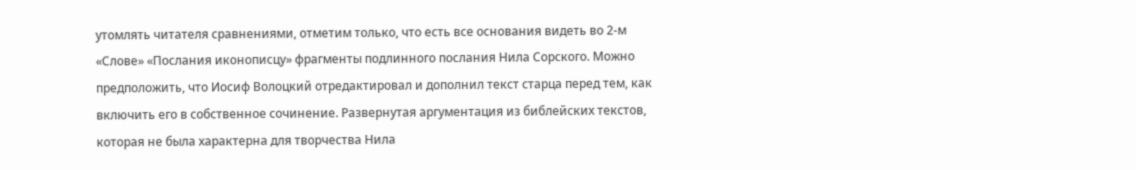утомлять читателя сравнениями, отметим только, что есть все основания видеть во 2-м «Слове» «Послания иконописцу» фрагменты подлинного послания Нила Сорского. Можно предположить, что Иосиф Волоцкий отредактировал и дополнил текст старца перед тем, как включить его в собственное сочинение. Развернутая аргументация из библейских текстов, которая не была характерна для творчества Нила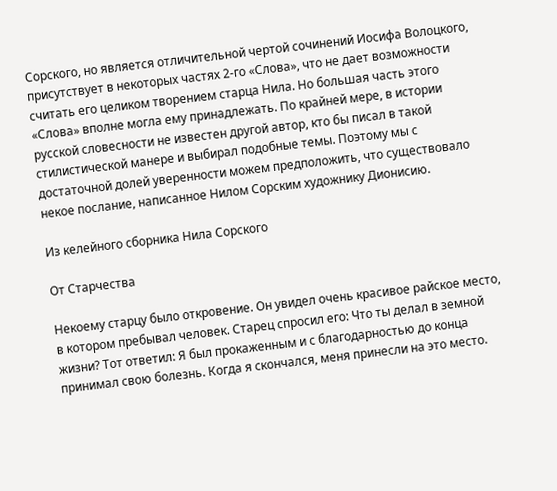Сорского, но является отличительной чертой сочинений Иосифа Волоцкого, присутствует в некоторых частях 2-го «Слова», что не дает возможности считать его целиком творением старца Нила. Но большая часть этого «Слова» вполне могла ему принадлежать. По крайней мере, в истории русской словесности не известен другой автор, кто бы писал в такой стилистической манере и выбирал подобные темы. Поэтому мы с достаточной долей уверенности можем предположить, что существовало некое послание, написанное Нилом Сорским художнику Дионисию.

Из келейного сборника Нила Сорского

От Старчества

Некоему старцу было откровение. Он увидел очень красивое райское место, в котором пребывал человек. Старец спросил его: Что ты делал в земной жизни? Тот ответил: Я был прокаженным и с благодарностью до конца принимал свою болезнь. Когда я скончался, меня принесли на это место.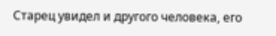Старец увидел и другого человека, его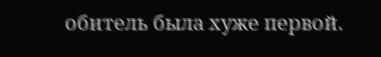обитель была хуже первой.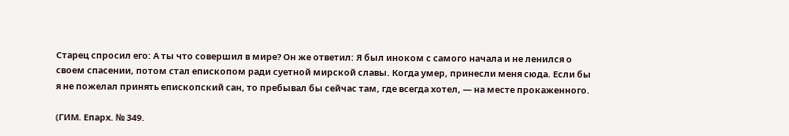Старец спросил его: А ты что совершил в мире? Он же ответил: Я был иноком с самого начала и не ленился о своем спасении, потом стал епископом ради суетной мирской славы. Когда умер, принесли меня сюда. Если бы я не пожелал принять епископский сан, то пребывал бы сейчас там, где всегда хотел, — на месте прокаженного.

(ГИМ. Епарх. № 349.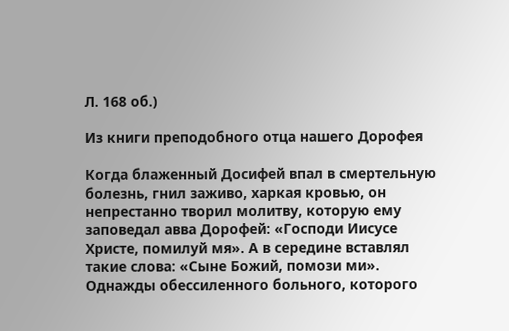Л. 168 об.)

Из книги преподобного отца нашего Дорофея

Когда блаженный Досифей впал в смертельную болезнь, гнил заживо, харкая кровью, он непрестанно творил молитву, которую ему заповедал авва Дорофей: «Господи Иисусе Христе, помилуй мя». А в середине вставлял такие слова: «Сыне Божий, помози ми». Однажды обессиленного больного, которого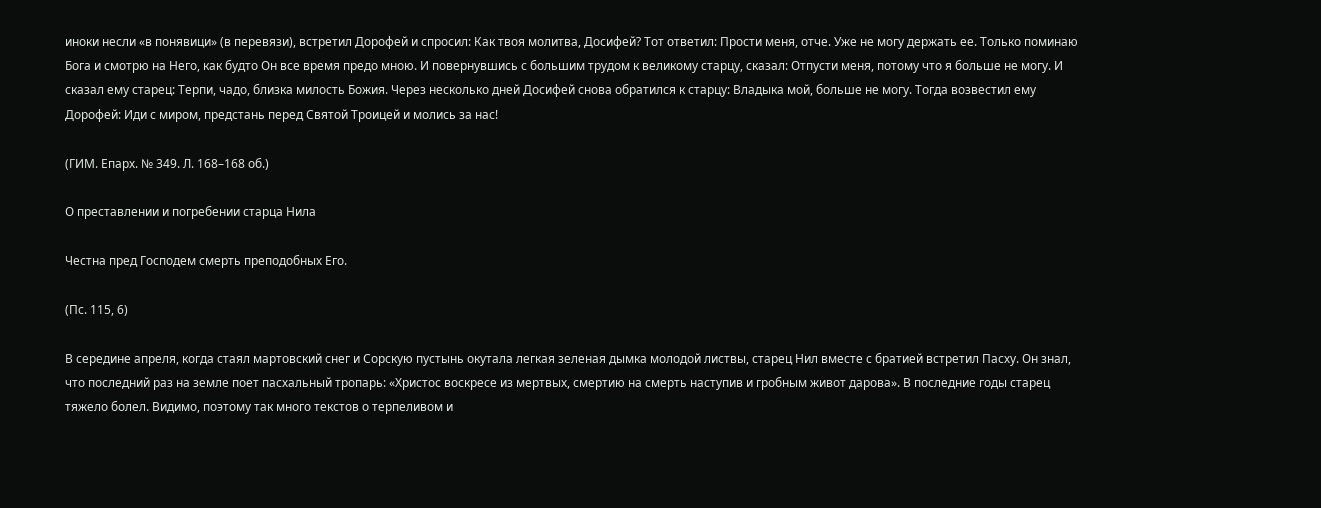иноки несли «в понявици» (в перевязи), встретил Дорофей и спросил: Как твоя молитва, Досифей? Тот ответил: Прости меня, отче. Уже не могу держать ее. Только поминаю Бога и смотрю на Него, как будто Он все время предо мною. И повернувшись с большим трудом к великому старцу, сказал: Отпусти меня, потому что я больше не могу. И сказал ему старец: Терпи, чадо, близка милость Божия. Через несколько дней Досифей снова обратился к старцу: Владыка мой, больше не могу. Тогда возвестил ему Дорофей: Иди с миром, предстань перед Святой Троицей и молись за нас!

(ГИМ. Епарх. № 349. Л. 168–168 об.)

О преставлении и погребении старца Нила

Честна пред Господем смерть преподобных Его.

(Пс. 115, 6)

В середине апреля, когда стаял мартовский снег и Сорскую пустынь окутала легкая зеленая дымка молодой листвы, старец Нил вместе с братией встретил Пасху. Он знал, что последний раз на земле поет пасхальный тропарь: «Христос воскресе из мертвых, смертию на смерть наступив и гробным живот дарова». В последние годы старец тяжело болел. Видимо, поэтому так много текстов о терпеливом и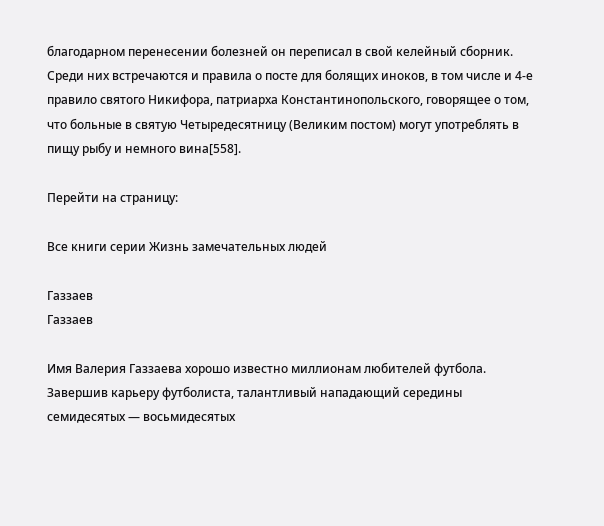благодарном перенесении болезней он переписал в свой келейный сборник. Среди них встречаются и правила о посте для болящих иноков, в том числе и 4-е правило святого Никифора, патриарха Константинопольского, говорящее о том, что больные в святую Четыредесятницу (Великим постом) могут употреблять в пищу рыбу и немного вина[558].

Перейти на страницу:

Все книги серии Жизнь замечательных людей

Газзаев
Газзаев

Имя Валерия Газзаева хорошо известно миллионам любителей футбола. Завершив карьеру футболиста, талантливый нападающий середины семидесятых — восьмидесятых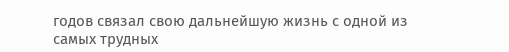годов связал свою дальнейшую жизнь с одной из самых трудных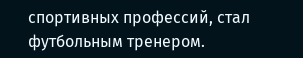спортивных профессий, стал футбольным тренером.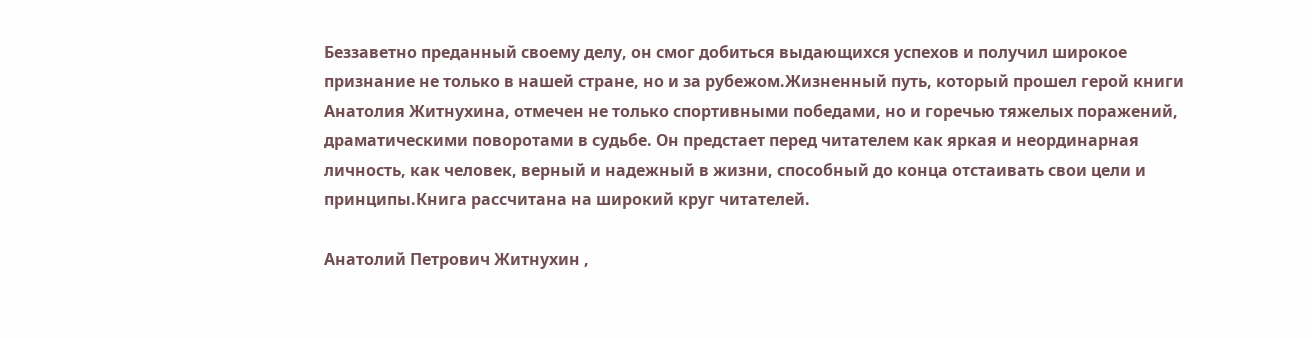Беззаветно преданный своему делу, он смог добиться выдающихся успехов и получил широкое признание не только в нашей стране, но и за рубежом.Жизненный путь, который прошел герой книги Анатолия Житнухина, отмечен не только спортивными победами, но и горечью тяжелых поражений, драматическими поворотами в судьбе. Он предстает перед читателем как яркая и неординарная личность, как человек, верный и надежный в жизни, способный до конца отстаивать свои цели и принципы.Книга рассчитана на широкий круг читателей.

Анатолий Петрович Житнухин ,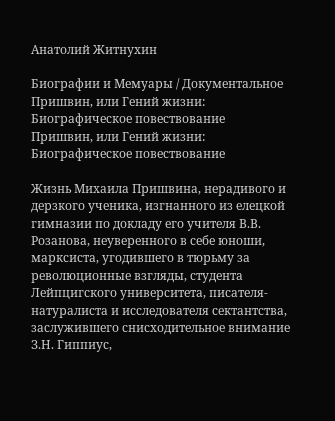Анатолий Житнухин

Биографии и Мемуары / Документальное
Пришвин, или Гений жизни: Биографическое повествование
Пришвин, или Гений жизни: Биографическое повествование

Жизнь Михаила Пришвина, нерадивого и дерзкого ученика, изгнанного из елецкой гимназии по докладу его учителя В.В. Розанова, неуверенного в себе юноши, марксиста, угодившего в тюрьму за революционные взгляды, студента Лейпцигского университета, писателя-натуралиста и исследователя сектантства, заслужившего снисходительное внимание З.Н. Гиппиус,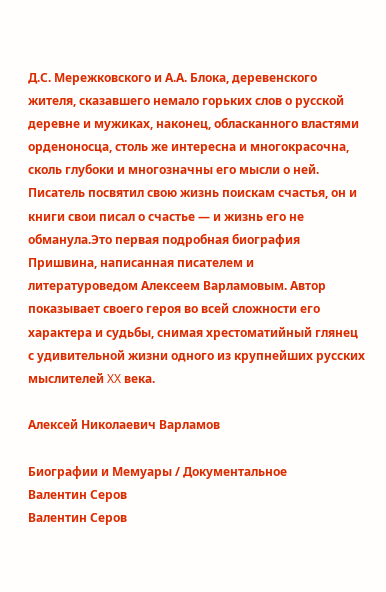Д.С. Мережковского и А.А. Блока, деревенского жителя, сказавшего немало горьких слов о русской деревне и мужиках, наконец, обласканного властями орденоносца, столь же интересна и многокрасочна, сколь глубоки и многозначны его мысли о ней. Писатель посвятил свою жизнь поискам счастья, он и книги свои писал о счастье — и жизнь его не обманула.Это первая подробная биография Пришвина, написанная писателем и литературоведом Алексеем Варламовым. Автор показывает своего героя во всей сложности его характера и судьбы, снимая хрестоматийный глянец с удивительной жизни одного из крупнейших русских мыслителей XX века.

Алексей Николаевич Варламов

Биографии и Мемуары / Документальное
Валентин Серов
Валентин Серов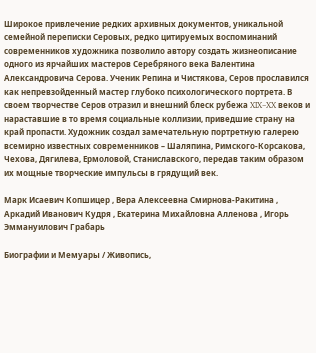Широкое привлечение редких архивных документов, уникальной семейной переписки Серовых, редко цитируемых воспоминаний современников художника позволило автору создать жизнеописание одного из ярчайших мастеров Серебряного века Валентина Александровича Серова. Ученик Репина и Чистякова, Серов прославился как непревзойденный мастер глубоко психологического портрета. В своем творчестве Серов отразил и внешний блеск рубежа XIX–XX веков и нараставшие в то время социальные коллизии, приведшие страну на край пропасти. Художник создал замечательную портретную галерею всемирно известных современников – Шаляпина, Римского-Корсакова, Чехова, Дягилева, Ермоловой, Станиславского, передав таким образом их мощные творческие импульсы в грядущий век.

Марк Исаевич Копшицер , Вера Алексеевна Смирнова-Ракитина , Аркадий Иванович Кудря , Екатерина Михайловна Алленова , Игорь Эммануилович Грабарь

Биографии и Мемуары / Живопись,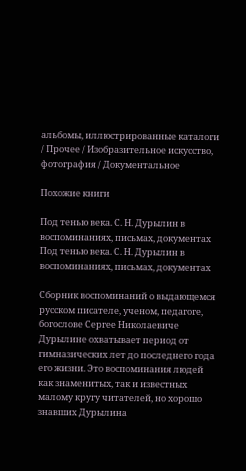альбомы, иллюстрированные каталоги / Прочее / Изобразительное искусство, фотография / Документальное

Похожие книги

Под тенью века. С. Н. Дурылин в воспоминаниях, письмах, документах
Под тенью века. С. Н. Дурылин в воспоминаниях, письмах, документах

Сборник воспоминаний о выдающемся русском писателе, ученом, педагоге, богослове Сергее Николаевиче Дурылине охватывает период от гимназических лет до последнего года его жизни. Это воспоминания людей как знаменитых, так и известных малому кругу читателей, но хорошо знавших Дурылина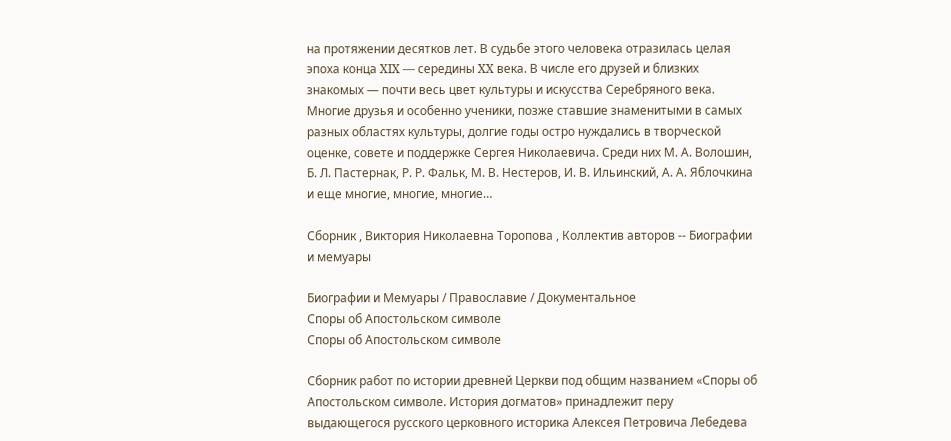на протяжении десятков лет. В судьбе этого человека отразилась целая эпоха конца XIX — середины XX века. В числе его друзей и близких знакомых — почти весь цвет культуры и искусства Серебряного века. Многие друзья и особенно ученики, позже ставшие знаменитыми в самых разных областях культуры, долгие годы остро нуждались в творческой оценке, совете и поддержке Сергея Николаевича. Среди них М. А. Волошин, Б. Л. Пастернак, Р. Р. Фальк, М. В. Нестеров, И. В. Ильинский, А. А. Яблочкина и еще многие, многие, многие…

Сборник , Виктория Николаевна Торопова , Коллектив авторов -- Биографии и мемуары

Биографии и Мемуары / Православие / Документальное
Споры об Апостольском символе
Споры об Апостольском символе

Сборник работ по истории древней Церкви под общим названием «Споры об Апостольском символе. История догматов» принадлежит перу выдающегося русского церковного историка Алексея Петровича Лебедева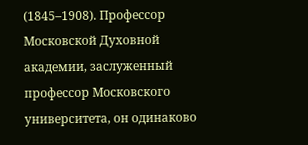(1845–1908). Профессор Московской Духовной академии, заслуженный профессор Московского университета, он одинаково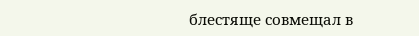блестяще совмещал в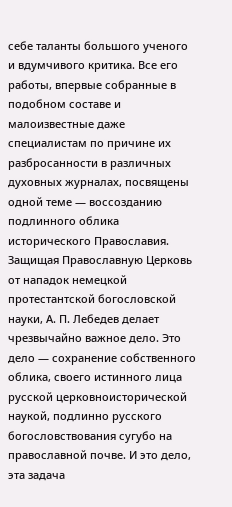себе таланты большого ученого и вдумчивого критика. Все его работы, впервые собранные в подобном составе и малоизвестные даже специалистам по причине их разбросанности в различных духовных журналах, посвящены одной теме — воссозданию подлинного облика исторического Православия. Защищая Православную Церковь от нападок немецкой протестантской богословской науки, А. П. Лебедев делает чрезвычайно важное дело. Это дело — сохранение собственного облика, своего истинного лица русской церковноисторической наукой, подлинно русского богословствования сугубо на православной почве. И это дело, эта задача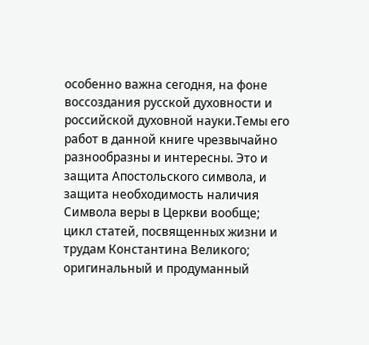особенно важна сегодня, на фоне воссоздания русской духовности и российской духовной науки.Темы его работ в данной книге чрезвычайно разнообразны и интересны. Это и защита Апостольского символа, и защита необходимость наличия Символа веры в Церкви вообще; цикл статей, посвященных жизни и трудам Константина Великого; оригинальный и продуманный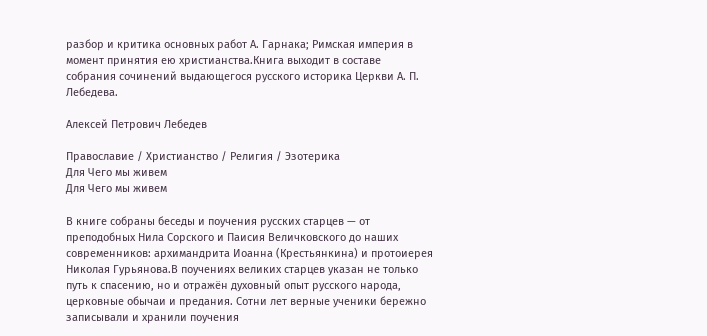разбор и критика основных работ А. Гарнака; Римская империя в момент принятия ею христианства.Книга выходит в составе собрания сочинений выдающегося русского историка Церкви А. П. Лебедева.

Алексей Петрович Лебедев

Православие / Христианство / Религия / Эзотерика
Для Чего мы живем
Для Чего мы живем

В книге собраны беседы и поучения русских старцев — от преподобных Нила Сорского и Паисия Величковского до наших современников: архимандрита Иоанна (Крестьянкина) и протоиерея Николая Гурьянова.В поучениях великих старцев указан не только путь к спасению, но и отражён духовный опыт русского народа, церковные обычаи и предания. Сотни лет верные ученики бережно записывали и хранили поучения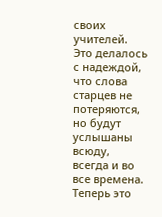своих учителей. Это делалось с надеждой, что слова старцев не потеряются, но будут услышаны всюду, всегда и во все времена. Теперь это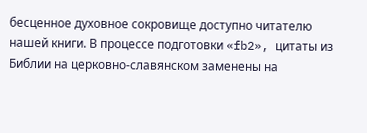бесценное духовное сокровище доступно читателю нашей книги. В процессе подготовки «fb2», цитаты из Библии на церковно-славянском заменены на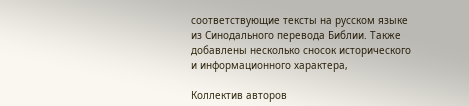соответствующие тексты на русском языке из Синодального перевода Библии. Также добавлены несколько сносок исторического и информационного характера,

Коллектив авторов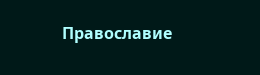Православие